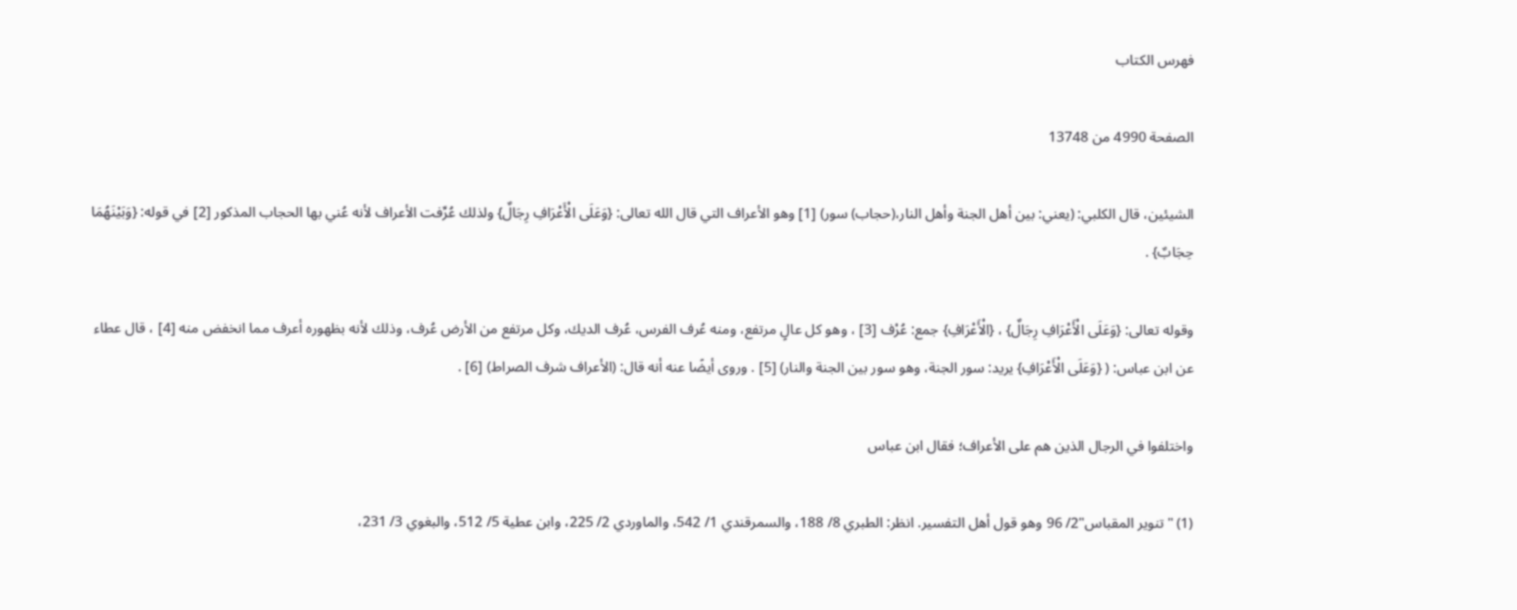فهرس الكتاب

الصفحة 4990 من 13748

الشيئين، قال الكلبي: (يعني: بين أهل الجنة وأهل النار،(حجاب) سور) [1] وهو الأعراف التي قال الله تعالى: {وَعَلَى الْأَعْرَافِ رِجَالٌ} ولذلك عُرِّفت الأعراف لأنه عُني بها الحجاب المذكور [2] في قوله: {وَبَيْنَهُمَا حِجَابٌ} .

وقوله تعالى: {وَعَلَى الْأَعْرَافِ رِجَالٌ} ، {الْأَعْرَافِ} جمع: عُرْف [3] ، وهو كل عالٍ مرتفع، ومنه عُرف الفرس، عُرف الديك، وكل مرتفع من الأرض عُرف، وذلك لأنه بظهوره أعرف مما انخفض منه [4] ، قال عطاء عن ابن عباس: ( {وَعَلَى الْأَعْرَافِ} يريد: سور الجنة، وهو سور بين الجنة والنار) [5] . وروى أيضًا عنه أنه قال: (الأعراف شرف الصراط) [6] .

واختلفوا في الرجال الذين هم على الأعراف؛ فقال ابن عباس

(1) "تنوير المقباس"2/ 96 وهو قول أهل التفسير. انظر: الطبري 8/ 188، والسمرقندي 1/ 542، والماوردي 2/ 225، وابن عطية 5/ 512، والبغوي 3/ 231،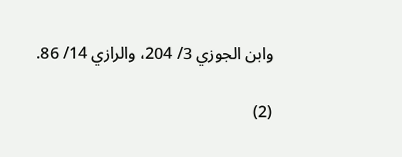وابن الجوزي 3/ 204، والرازي 14/ 86.

(2)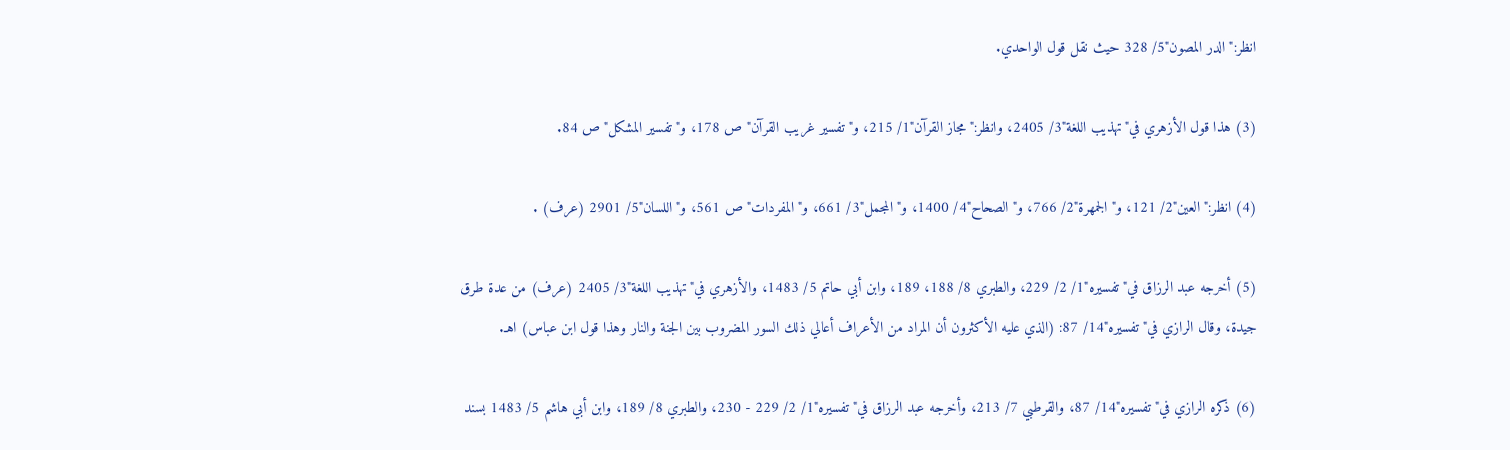انظر:"الدر المصون"5/ 328 حيث نقل قول الواحدي.

(3) هذا قول الأزهري في"تهذيب اللغة"3/ 2405، وانظر:"مجاز القرآن"1/ 215، و"تفسير غريب القرآن"ص 178، و"تفسير المشكل"ص 84.

(4) انظر:"العين"2/ 121، و"الجمهرة"2/ 766، و"الصحاح"4/ 1400، و"المجمل"3/ 661، و"المفردات"ص 561، و"اللسان"5/ 2901 (عرف) .

(5) أخرجه عبد الرزاق في"تفسيره"1/ 2/ 229، والطبري 8/ 188، 189، وابن أبي حاتم 5/ 1483، والأزهري في"تهذيب اللغة"3/ 2405 (عرف) من عدة طرق جيدة، وقال الرازي في"تفسيره"14/ 87: (الذي عليه الأكثرون أن المراد من الأعراف أعالي ذلك السور المضروب بين الجنة والنار وهذا قول ابن عباس) اهـ.

(6) ذكره الرازي في"تفسيره"14/ 87، والقرطبي 7/ 213، وأخرجه عبد الرزاق في"تفسيره"1/ 2/ 229 - 230، والطبري 8/ 189، وابن أبي هاشم 5/ 1483 بسند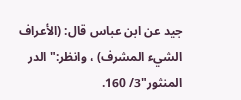جيد عن ابن عباس قال: (الأعراف الشيء المشرف) ، وانظر:"الدر المنثور"3/ 160.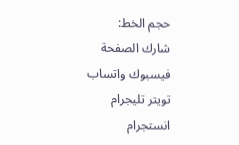حجم الخط:
شارك الصفحة
فيسبوك واتساب تويتر تليجرام انستجرام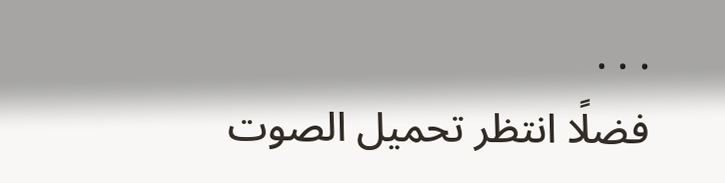. . .
فضلًا انتظر تحميل الصوت